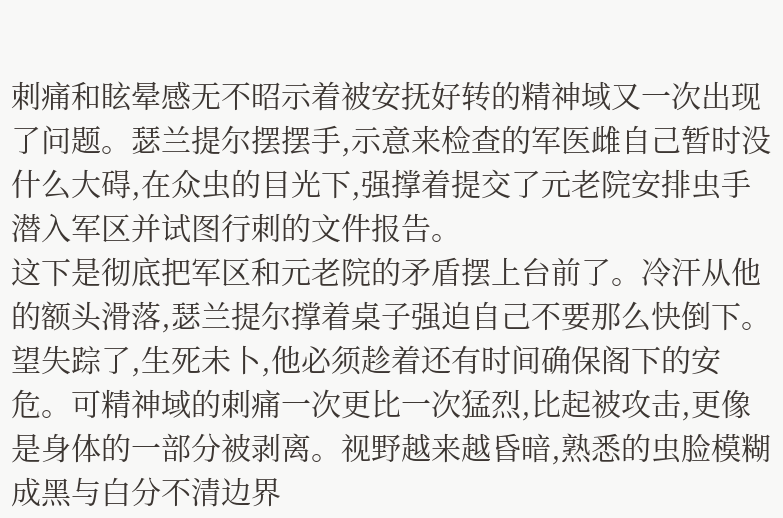刺痛和眩晕感无不昭示着被安抚好转的精神域又一次出现了问题。瑟兰提尔摆摆手,示意来检查的军医雌自己暂时没什么大碍,在众虫的目光下,强撑着提交了元老院安排虫手潜入军区并试图行刺的文件报告。
这下是彻底把军区和元老院的矛盾摆上台前了。冷汗从他的额头滑落,瑟兰提尔撑着桌子强迫自己不要那么快倒下。望失踪了,生死未卜,他必须趁着还有时间确保阁下的安危。可精神域的刺痛一次更比一次猛烈,比起被攻击,更像是身体的一部分被剥离。视野越来越昏暗,熟悉的虫脸模糊成黑与白分不清边界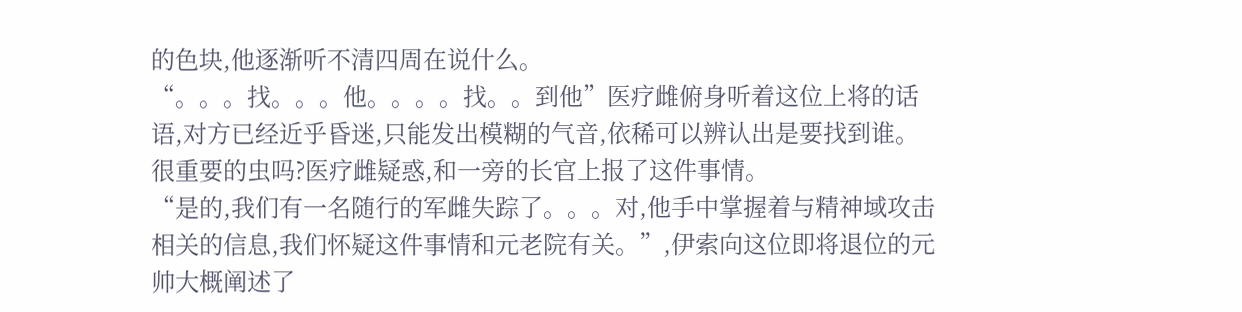的色块,他逐渐听不清四周在说什么。
“。。。找。。。他。。。。找。。到他”医疗雌俯身听着这位上将的话语,对方已经近乎昏迷,只能发出模糊的气音,依稀可以辨认出是要找到谁。很重要的虫吗?医疗雌疑惑,和一旁的长官上报了这件事情。
“是的,我们有一名随行的军雌失踪了。。。对,他手中掌握着与精神域攻击相关的信息,我们怀疑这件事情和元老院有关。”,伊索向这位即将退位的元帅大概阐述了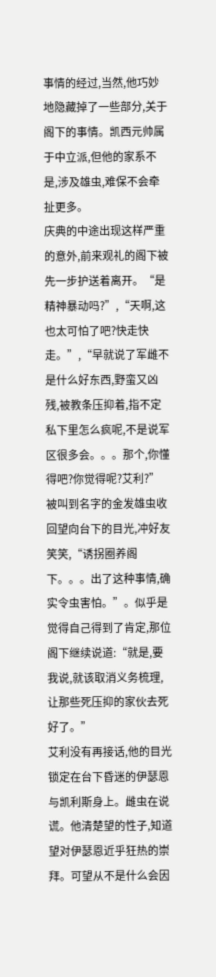事情的经过,当然,他巧妙地隐藏掉了一些部分,关于阁下的事情。凯西元帅属于中立派,但他的家系不是,涉及雄虫,难保不会牵扯更多。
庆典的中途出现这样严重的意外,前来观礼的阁下被先一步护送着离开。“是精神暴动吗?”,“天啊,这也太可怕了吧?快走快走。”,“早就说了军雌不是什么好东西,野蛮又凶残,被教条压抑着,指不定私下里怎么疯呢,不是说军区很多会。。。那个,你懂得吧?你觉得呢?艾利?”
被叫到名字的金发雄虫收回望向台下的目光,冲好友笑笑,“诱拐圈养阁下。。。出了这种事情,确实令虫害怕。”。似乎是觉得自己得到了肯定,那位阁下继续说道:“就是,要我说,就该取消义务梳理,让那些死压抑的家伙去死好了。”
艾利没有再接话,他的目光锁定在台下昏迷的伊瑟恩与凯利斯身上。雌虫在说谎。他清楚望的性子,知道望对伊瑟恩近乎狂热的崇拜。可望从不是什么会因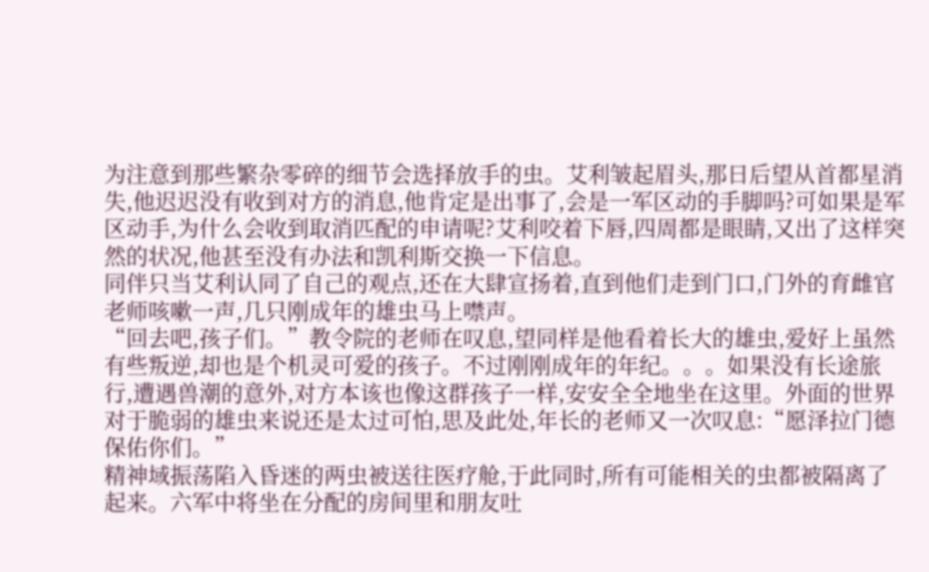为注意到那些繁杂零碎的细节会选择放手的虫。艾利皱起眉头,那日后望从首都星消失,他迟迟没有收到对方的消息,他肯定是出事了,会是一军区动的手脚吗?可如果是军区动手,为什么会收到取消匹配的申请呢?艾利咬着下唇,四周都是眼睛,又出了这样突然的状况,他甚至没有办法和凯利斯交换一下信息。
同伴只当艾利认同了自己的观点,还在大肆宣扬着,直到他们走到门口,门外的育雌官老师咳嗽一声,几只刚成年的雄虫马上噤声。
“回去吧,孩子们。”教令院的老师在叹息,望同样是他看着长大的雄虫,爱好上虽然有些叛逆,却也是个机灵可爱的孩子。不过刚刚成年的年纪。。。如果没有长途旅行,遭遇兽潮的意外,对方本该也像这群孩子一样,安安全全地坐在这里。外面的世界对于脆弱的雄虫来说还是太过可怕,思及此处,年长的老师又一次叹息:“愿泽拉门德保佑你们。”
精神域振荡陷入昏迷的两虫被送往医疗舱,于此同时,所有可能相关的虫都被隔离了起来。六军中将坐在分配的房间里和朋友吐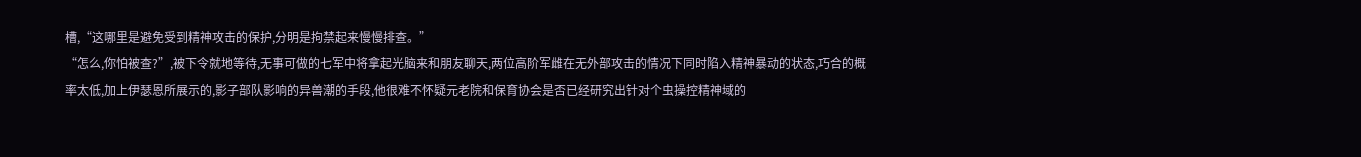槽,“这哪里是避免受到精神攻击的保护,分明是拘禁起来慢慢排查。”
“怎么,你怕被查?”,被下令就地等待,无事可做的七军中将拿起光脑来和朋友聊天,两位高阶军雌在无外部攻击的情况下同时陷入精神暴动的状态,巧合的概率太低,加上伊瑟恩所展示的,影子部队影响的异兽潮的手段,他很难不怀疑元老院和保育协会是否已经研究出针对个虫操控精神域的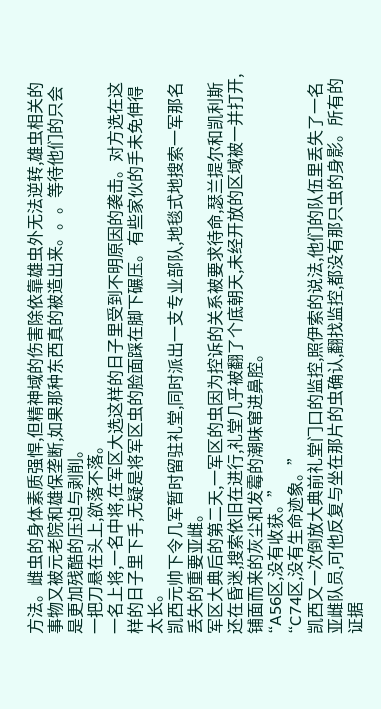方法。雌虫的身体素质强悍,但精神域的伤害除依靠雄虫外无法逆转,雄虫相关的事物又被元老院和雄保垄断,如果那种东西真的被造出来。。。等待他们的只会是更加残酷的压迫与剥削。
一把刀悬在头上,欲落不落。
一名上将,一名中将,在军区大选这样的日子里受到不明原因的袭击。对方选在这样的日子里下手,无疑是将军区虫的脸面踩在脚下碾压。有些家伙的手未免伸得太长。
凯西元帅下令几军暂时留驻礼堂,同时派出一支专业部队,地毯式地搜索一军那名丢失的重要亚雌。
军区大典后的第二天,一军区的虫因为控诉的关系被要求待命,瑟兰提尔和凯利斯还在昏迷,搜索依旧在进行,礼堂几乎被翻了个底朝天,未经开放的区域被一并打开,铺面而来的灰尘和发霉的潮味窜进鼻腔。
“A56区,没有收获。”
“C74区,没有生命迹象。”
凯西又一次倒放大典前礼堂门口的监控,照伊索的说法,他们的队伍里丢失了一名亚雌队员,可他反复与坐在那片的虫确认,翻找监控,都没有那只虫的身影。所有的证据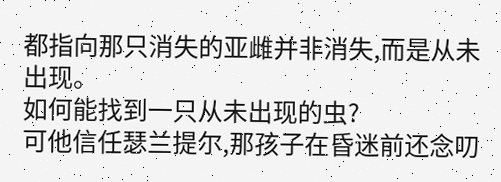都指向那只消失的亚雌并非消失,而是从未出现。
如何能找到一只从未出现的虫?
可他信任瑟兰提尔,那孩子在昏迷前还念叨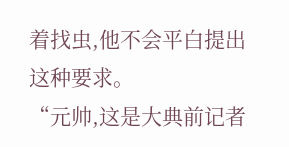着找虫,他不会平白提出这种要求。
“元帅,这是大典前记者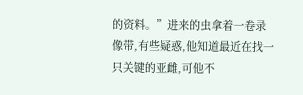的资料。”进来的虫拿着一卷录像带,有些疑惑,他知道最近在找一只关键的亚雌,可他不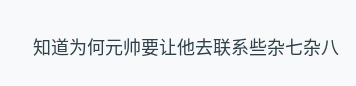知道为何元帅要让他去联系些杂七杂八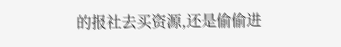的报社去买资源,还是偷偷进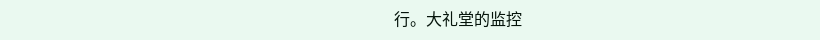行。大礼堂的监控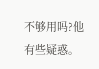不够用吗?他有些疑惑。